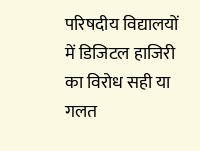परिषदीय विद्यालयों में डिजिटल हाजिरी का विरोध सही या गलत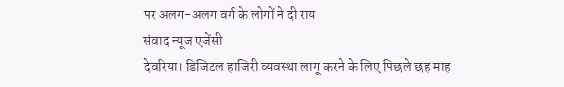पर अलग-अलग वर्ग के लोगों ने दी राय
संवाद न्यूज एजेंसी
देवरिया। डिजिटल हाजिरी व्यवस्था लागू करने के लिए पिछले छह माह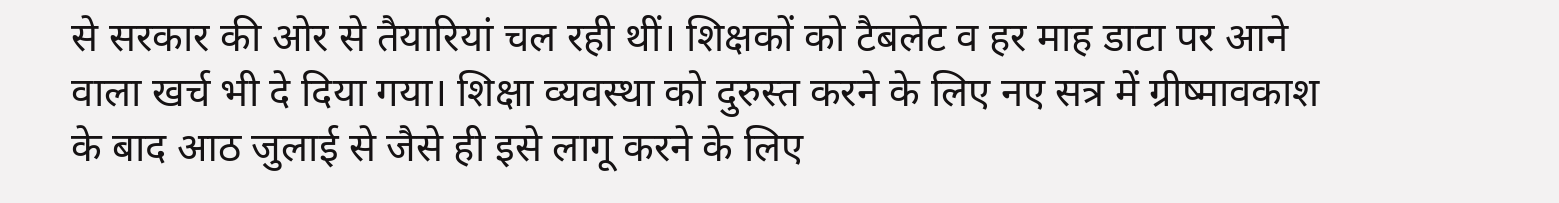से सरकार की ओर से तैयारियां चल रही थीं। शिक्षकों को टैबलेट व हर माह डाटा पर आने वाला खर्च भी दे दिया गया। शिक्षा व्यवस्था को दुरुस्त करने के लिए नए सत्र में ग्रीष्मावकाश के बाद आठ जुलाई से जैसे ही इसे लागू करने के लिए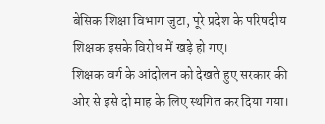बेसिक शिक्षा विभाग जुटा, पूरे प्रदेश के परिषदीय शिक्षक इसके विरोध में खड़े हो गए।
शिक्षक वर्ग के आंदोलन को देखते हुए सरकार की ओर से इसे दो माह के लिए स्थगित कर दिया गया।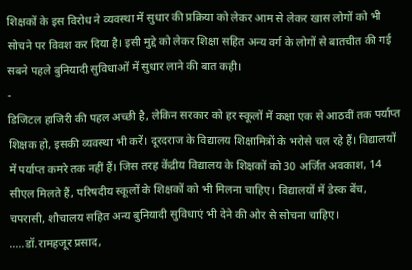शिक्षकों के इस विरोध ने व्यवस्था में सुधार की प्रक्रिया को लेकर आम से लेकर खास लोगों को भी सोचने पर विवश कर दिया है। इसी मुद्दे को लेकर शिक्षा सहित अन्य वर्ग के लोगों से बातचीत की गई सबने पहले बुनियादी सुविधाओं में सुधार लाने की बात कही।
-
डिजिटल हाजिरी की पहल अच्छी है, लेकिन सरकार को हर स्कूलों में कक्षा एक से आठवीं तक पर्याप्त शिक्षक हो, इसकी व्यवस्था भी करें। दूरदराज के विद्यालय शिक्षामित्रों के भरोसे चल रहे हैं। विद्यालयों में पर्याप्त कमरे तक नहीं हैं। जिस तरह केंद्रीय विद्यालय के शिक्षकों को 30 अर्जित अवकाश, 14 सीएल मिलते हैं, परिषदीय स्कूलों के शिक्षकों को भी मिलना चाहिए। विद्यालयों में डेस्क बेंच, चपरासी, शौचालय सहित अन्य बुनियादी सुविधाएं भी देने की ओर से सोचना चाहिए।
.....डॉ.रामहजूर प्रसाद,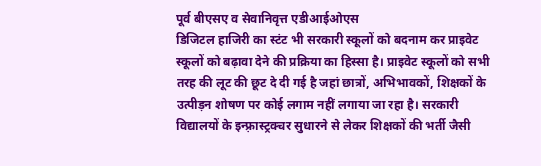पूर्व बीएसए व सेवानिवृत्त एडीआईओएस
डिजिटल हाजिरी का स्टंट भी सरकारी स्कूलों को बदनाम कर प्राइवेट स्कूलों को बढ़ावा देने की प्रक्रिया का हिस्सा है। प्राइवेट स्कूलों को सभी तरह की लूट की छूट दे दी गई है जहां छात्रों, अभिभावकों, शिक्षकों के उत्पीड़न शोषण पर कोई लगाम नहीं लगाया जा रहा है। सरकारी विद्यालयों के इन्फ़्रास्ट्रक्चर सुधारने से लेकर शिक्षकों की भर्ती जैसी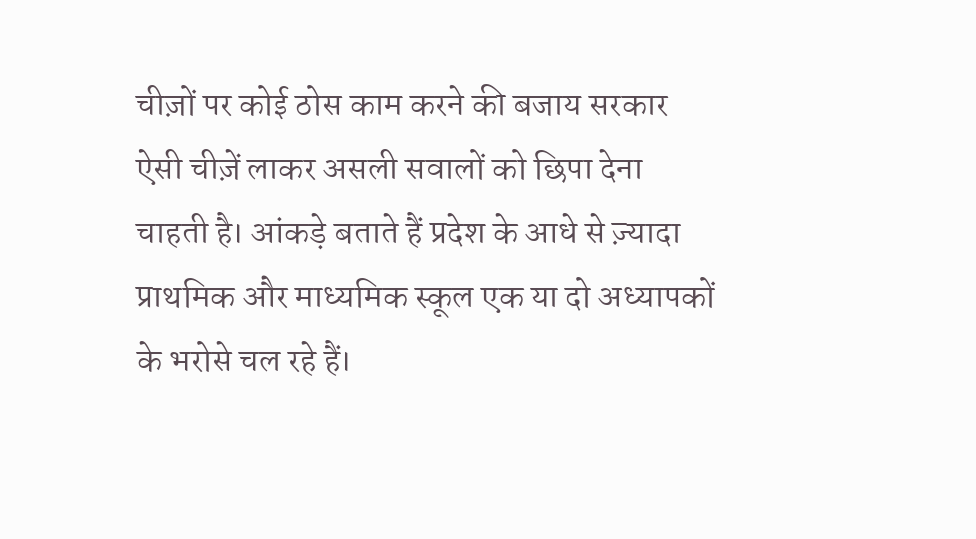चीज़ों पर कोई ठोस काम करने की बजाय सरकार ऐसी चीज़ें लाकर असली सवालों को छिपा देना चाहती है। आंकड़े बताते हैं प्रदेश के आधे से ज़्यादा प्राथमिक और माध्यमिक स्कूल एक या दो अध्यापकों के भरोसे चल रहे हैं।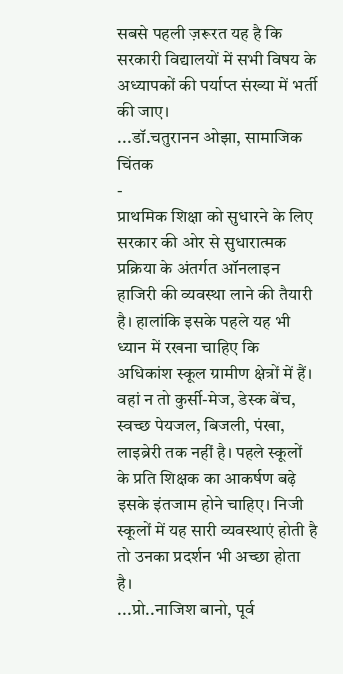सबसे पहली ज़रूरत यह है कि सरकारी विद्यालयों में सभी विषय के अध्यापकों की पर्याप्त संख्या में भर्ती की जाए।
...डॉ.चतुरानन ओझा, सामाजिक चिंतक
-
प्राथमिक शिक्षा को सुधारने के लिए सरकार की ओर से सुधारात्मक प्रक्रिया के अंतर्गत ऑनलाइन हाजिरी की व्यवस्था लाने की तैयारी है। हालांकि इसके पहले यह भी ध्यान में रखना चाहिए कि अधिकांश स्कूल ग्रामीण क्षेत्रों में हैं। वहां न तो कुर्सी-मेज, डेस्क बेंच, स्वच्छ पेयजल, बिजली, पंखा, लाइब्रेरी तक नहीं है। पहले स्कूलों के प्रति शिक्षक का आकर्षण बढ़े इसके इंतजाम होने चाहिए। निजी स्कूलों में यह सारी व्यवस्थाएं होती है तो उनका प्रदर्शन भी अच्छा होता है।
...प्रो..नाजिश बानो, पूर्व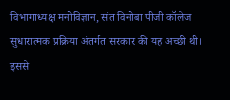विभागाध्यक्ष मनोविज्ञान, संत विनोबा पीजी कॉलेज
सुधारात्मक प्रक्रिया अंतर्गत सरकार की यह अच्छी थी। इससे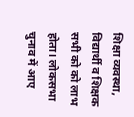शिक्षा व्यवस्था, विद्यार्थी व शिक्षक सभी को को लाभ होता। लोकसभा चुनाव में आए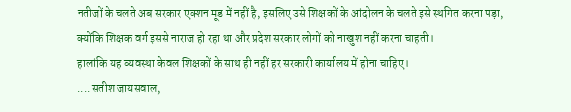नतीजों के चलते अब सरकार एक्शन मूड में नहीं है, इसलिए उसे शिक्षकों के आंदोलन के चलते इसे स्थगित करना पड़ा, क्योंकि शिक्षक वर्ग इससे नाराज हो रहा था और प्रदेश सरकार लोगों को नाखुश नहीं करना चाहती।
हालांकि यह व्यवस्था केवल शिक्षकों के साथ ही नहीं हर सरकारी कार्यालय में होना चाहिए।
....सतीश जायसवाल,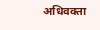अधिवक्ता